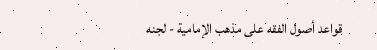قواعد أصول الفقه على مذهب الإمامية - لجنه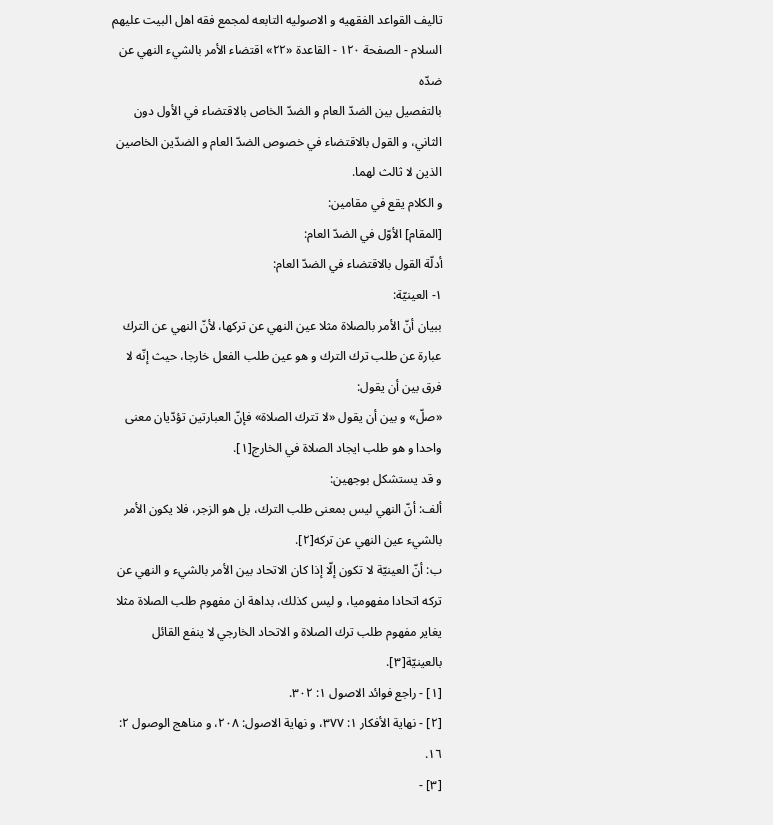تاليف القواعد الفقهيه و الاصوليه التابعه لمجمع فقه اهل البيت عليهم السلام - الصفحة ١٢٠ - القاعدة «٢٢» اقتضاء الأمر بالشيء النهي عن ضدّه
بالتفصيل بين الضدّ العام و الضدّ الخاص بالاقتضاء في الأول دون الثاني، و القول بالاقتضاء في خصوص الضدّ العام و الضدّين الخاصين الذين لا ثالث لهما.
و الكلام يقع في مقامين:
[المقام] الأوّل في الضدّ العام:
أدلّة القول بالاقتضاء في الضدّ العام:
١- العينيّة:
ببيان أنّ الأمر بالصلاة مثلا عين النهي عن تركها، لأنّ النهي عن الترك عبارة عن طلب ترك الترك و هو عين طلب الفعل خارجا، حيث إنّه لا فرق بين أن يقول:
«صلّ» و بين أن يقول «لا تترك الصلاة» فإنّ العبارتين تؤدّيان معنى واحدا و هو طلب ايجاد الصلاة في الخارج[١].
و قد يستشكل بوجهين:
ألف: أنّ النهي ليس بمعنى طلب الترك، بل هو الزجر، فلا يكون الأمر بالشيء عين النهي عن تركه[٢].
ب: أنّ العينيّة لا تكون إلّا إذا كان الاتحاد بين الأمر بالشيء و النهي عن تركه اتحادا مفهوميا، و ليس كذلك، بداهة ان مفهوم طلب الصلاة مثلا يغاير مفهوم طلب ترك الصلاة و الاتحاد الخارجي لا ينفع القائل بالعينيّة[٣].
[١] - راجع فوائد الاصول ١: ٣٠٢.
[٢] - نهاية الأفكار ١: ٣٧٧، و نهاية الاصول: ٢٠٨، و مناهج الوصول ٢: ١٦.
[٣] -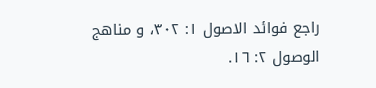راجع فوائد الاصول ١: ٣٠٢، و مناهج الوصول ٢: ١٦.